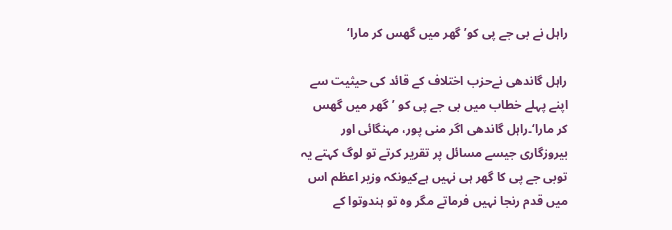راہل نے بی جے پی کو’ گھر میں گھس کر مارا‘

راہل گاندھی نےحزب اختلاف کے قائد کی حیثیت سے اپنے پہلے خطاب میں بی جے پی کو ’گھر میں گھس کر مارا‘۔راہل گاندھی اگر منی پور، مہنگائی اور بیروزگاری جیسے مسائل پر تقریر کرتے تو لوگ کہتے یہ توبی جے پی کا گھر ہی نہیں ہےکیونکہ وزیر اعظم اس میں قدم رنجا نہیں فرماتے مگر وہ تو ہندوتوا کے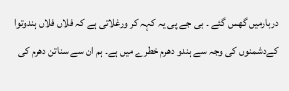دربارمیں گھس گئے ۔ بی جے پی یہ کہہ کر ورغلاتی ہے کہ فلاں فلاں ہندوتوا کےدشمنوں کی وجہ سے ہندو دھرم خطرے میں ہے۔ ہم ان سے سناتن دھرم کی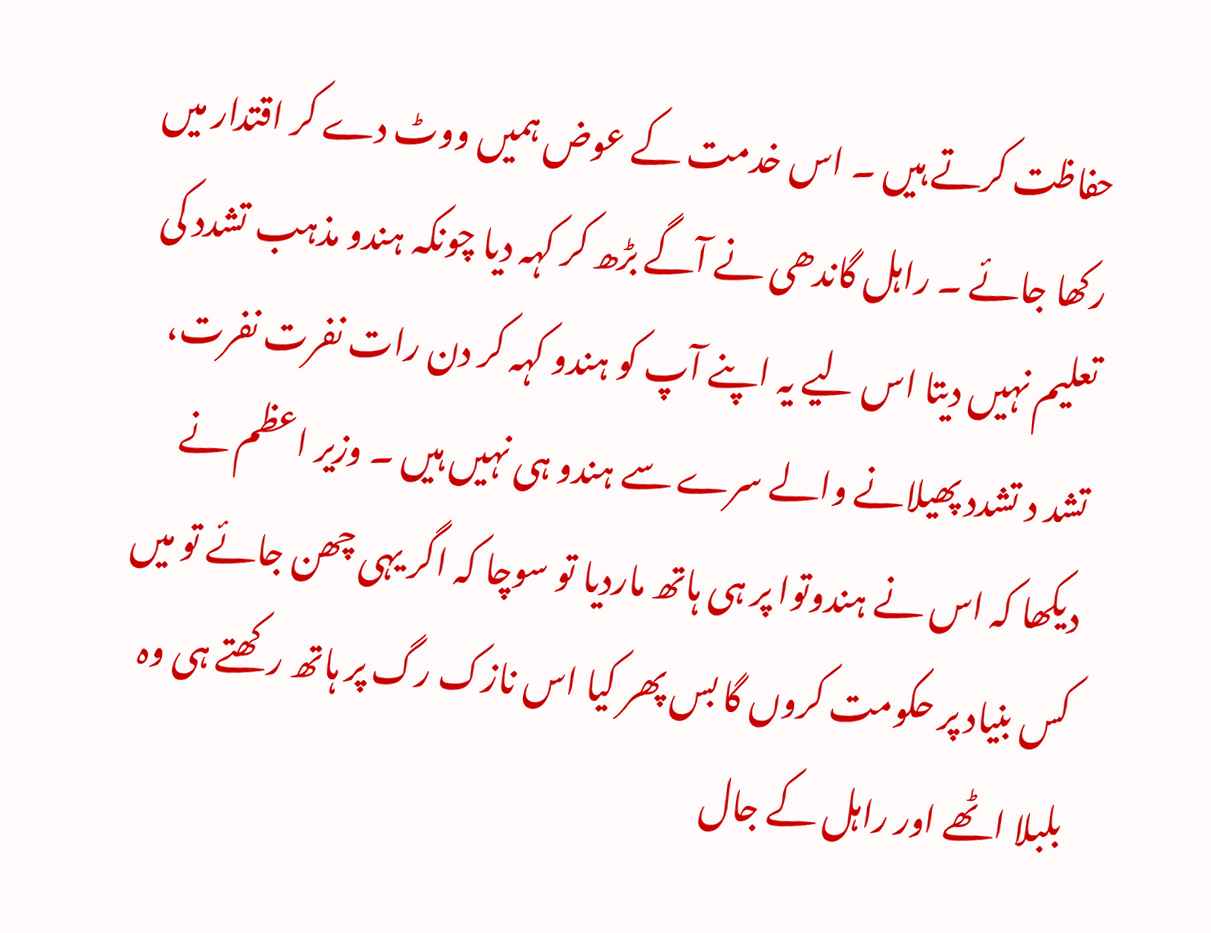حفاظت کرتے ہیں ۔ اس خدمت کے عوض ہمیں ووٹ دے کر اقتدار میں رکھا جائے ۔ راہل گاندھی نے آگے بڑھ کر کہہ دیا چونکہ ہندو مذہب تشدد کی تعلیم نہیں دیتا اس لیے یہ اپنے آپ کو ہندو کہہ کر دن رات نفرت نفرت، تشد د تشدد پھیلانے والے سرے سے ہندو ہی نہیں ہیں ۔ وزیر اعظم نے دیکھا کہ اس نے ہندوتوا پر ہی ہاتھ ماردیا تو سوچا کہ اگر یہی چھن جائے تو میں کس بنیاد پر حکومت کروں گا بس پھر کیا اس نازک رگ پر ہاتھ رکھتے ہی وہ بلبلا اٹھے اور راہل کے جال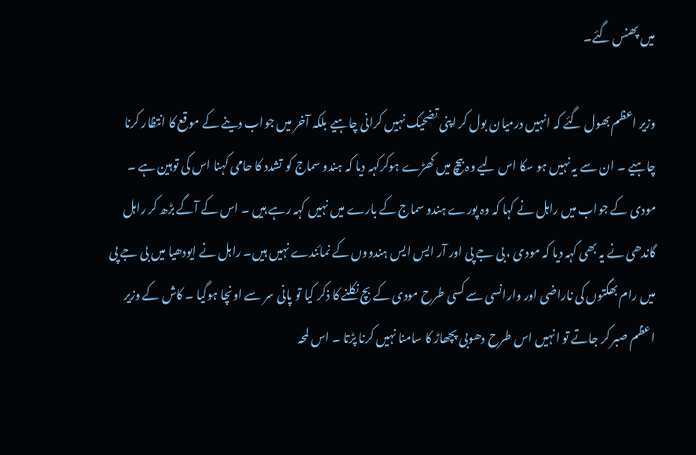میں پھنس گئے۔

وزیر اعظم بھول گئے کہ انہیں درمیان بول کر اپنی تضحیک نہیں کرانی چاہیے بلکہ آخر میں جواب دینے کے موقع کا انتظار کرنا چاہیے ۔ ان سے یہ نہیں ہو سکا اس لیے وہ بیچ میں کھڑے ہوکرکہہ دیا کہ ہندو سماج کو تشدد کا حامی کہنا اس کی توہین ہے ۔ مودی کے جواب میں راہل نے کہا کہ وہ پورے ہندو سماج کے بارے میں نہیں کہہ رہے ہیں ۔ اس کے آگے بڑھ کر راہل گاندھی نے یہ بھی کہہ دیا کہ مودی ، بی جے پی اور آر ایس ایس ہندووں کے نمائندے نہیں ہیں۔ راہل نے ایودھیا میں بی جے پی میں رام بھگتوں کی ناراضی اور وارانسی سے کسی طرح مودی کے بچ نکلنے کا ذکر کیا تو پانی سر سے اونچا ہوگیا ۔ کاش کے وزیر اعظم صبر کر جاتے تو انہیں اس طرح دھوبی پچھاڑ کا سامنا نہیں کرنا پڑتا ۔ اس لمحہ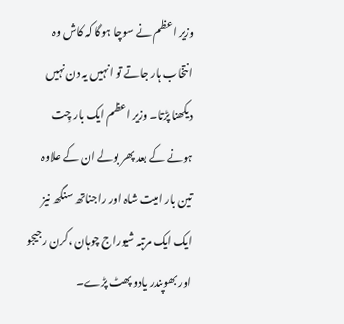وزیر اعظم نے سوچا ہوگا کہ کاش وہ انتخاب ہار جاتے تو انہیں یہ دن نہیں دیکھنا پڑتا۔ وزیر اعظم ایک بار چِت ہونے کے بعد پھر بولے ان کے علاوہ تین بار امیت شاہ اور راجناتھ سنگھ نیز ایک ایک مرتبہ شیوراج چوہان ،کرن رجیجو اور بھوپندر یادو پھٹ پڑے۔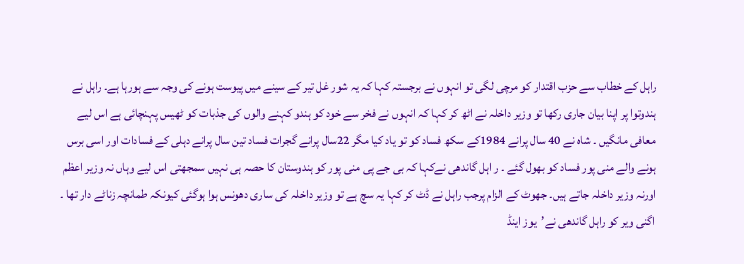راہل کے خطاب سے حزب اقتدار کو مرچی لگی تو انہوں نے برجستہ کہا کہ یہ شور غل تیر کے سینے میں پیوست ہونے کی وجہ سے ہورہا ہے۔ راہل نے ہندوتوا پر اپنا بیان جاری رکھا تو وزیر داخلہ نے اٹھ کر کہا کہ انہوں نے فخر سے خود کو ہندو کہنے والوں کی جذبات کو ٹھیس پہنچائی ہے اس لیے معافی مانگیں ۔ شاہ نے 40 سال پرانے 1984کے سکھ فساد کو تو یاد کیا مگر 22سال پرانے گجرات فساد تین سال پرانے دہلی کے فسادات اور اسی برس ہونے والے منی پور فساد کو بھول گئے ۔ ر اہل گاندھی نےکہا کہ بی جے پی منی پور کو ہندوستان کا حصہ ہی نہیں سمجھتی اس لیے وہاں نہ وزیر اعظم اورنہ وزیر داخلہ جاتے ہیں۔ جھوٹ کے الزام پرجب راہل نے ڈٹ کر کہا یہ سچ ہے تو وزیر داخلہ کی ساری دھونس ہوا ہوگئی کیونکہ طمانچہ زناٹے دار تھا ۔ اگنی ویر کو راہل گاندھی نے’یوز اینڈ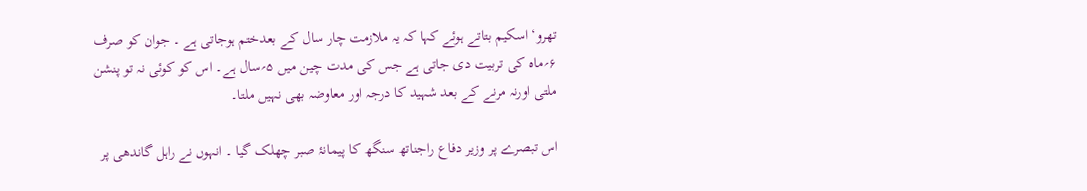تھرو‘ اسکیم بتاتے ہوئے کہا کہ یہ ملازمت چار سال کے بعدختم ہوجاتی ہے ۔ جوان کو صرف ۶؍ماہ کی تربیت دی جاتی ہے جس کی مدت چین میں ۵؍سال ہے۔ اس کو کوئی نہ تو پنشن ملتی اورنہ مرنے کے بعد شہید کا درجہ اور معاوضہ بھی نہیں ملتا۔

اس تبصرے پر وزیر دفاع راجناتھ سنگھ کا پیمانۂ صبر چھلک گیا ۔ انہوں نے راہل گاندھی پر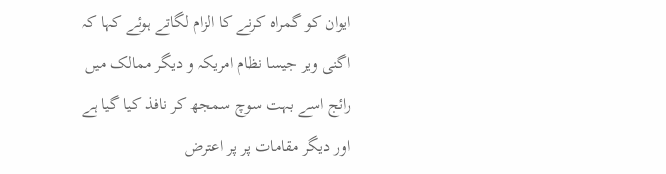ایوان کو گمراہ کرنے کا الزام لگاتے ہوئے کہا کہ اگنی ویر جیسا نظام امریکہ و دیگر ممالک میں رائج اسے بہت سوچ سمجھ کر نافذ کیا گیا ہے اور دیگر مقامات پر پر اعترض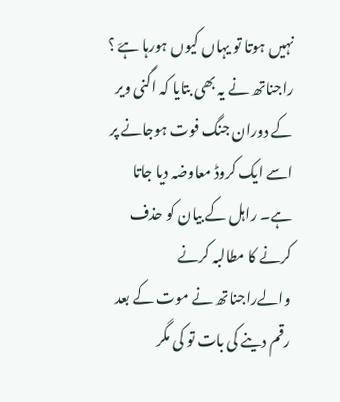نہیں ہوتا تو یہاں کیوں ہورہا ہےَ ؟ راجناتھ نے یہ بھی بتایا کہ اگنی ویر کے دوران جنگ فوت ہوجانے پر اسے ایک کروڈ معاوضہ دیا جاتا ہے۔ راہل کے بیان کو حذف کرنے کا مطالبہ کرنے والےراجناتھ نے موت کے بعد رقم دینے کی بات تو کی مگر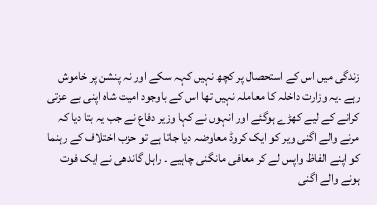زندگی میں اس کے استحصال پر کچھ نہیں کہہ سکے اور نہ پنشن پر خاموش رہے ۔یہ وزارت داخلہ کا معاملہ نہیں تھا اس کے باوجود امیت شاہ اپنی بے عزتی کرانے کے لیے کھڑے ہوگئے اور انہوں نے کہا وزیر دفاع نے جب یہ بتا دیا کہ مرنے والے اگنی ویر کو ایک کروڈ معاوضہ دیا جاتا ہے تو حزب اختلاف کے رہنما کو اپنے الفاظ واپس لے کر معافی مانگنی چاہیے ۔ راہل گاندھی نے ایک فوت ہونے والے اگنی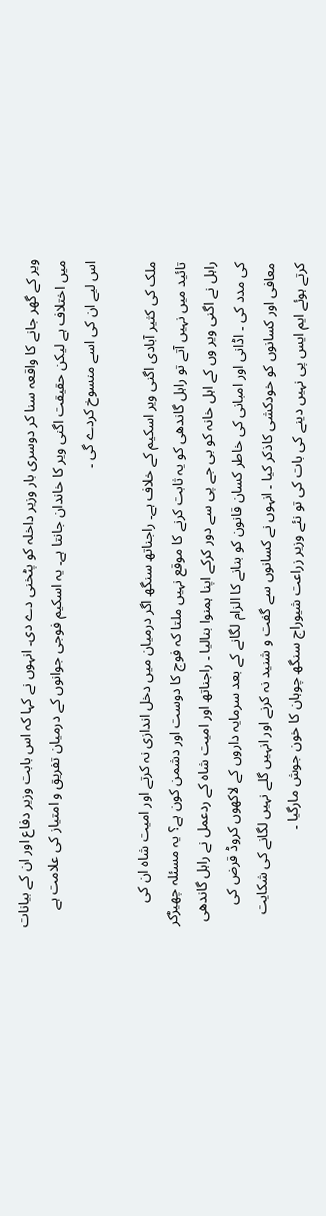ویر کے گھر جانے کا واقعہ سنا کر دوسری بار وزیر داخلہ کو پٹخنی دے دی۔ انہوں نے کہا کہ اس بابت وزیر دفاع اور ان کے بیانات میں اختلاف ہے لیکن حقیقت اگنی ویر کا خاندان جانتا ہے۔ یہ اسکیم فوجی جوانوں کے درمیان تفریق و امتیاز کی علامت ہے اس لیے ان کی اسے منسوخ کردے گی ۔

ملک کی کثیر آبادی اگنی ویر اسکیم کے خلاف ہے۔ راجناتھ سنگھ اگر درمیان میں دخل اندازی نہ کرتے اور امیت شاہ ان کی تائید میں نہیں آتے تو راہل گاندھی کو یہ ثابت کرنے کا موقع نہیں ملتا کہ فوج کا دوست اور دشمن کون ہے؟ یہ مسئلہ چھیڑکر راہل نے اگنی ویر وں کے اہل خانہ کو بی جے پی سے دور کرکے اپنا ہمنوا بنالیا ۔ راجناتھ اور امیت شاہ کے ردعمل نے راہل گاندھی کی مدد کی ۔ اڈانی اور امبانی کی خاطر کسان قانون کو بنانے کا الزام لگانے کے بعد سرمایہ داروں کے لاکھوں کروڈ قرض کی معافی اور کسانوں کو خودکشی کاذکر کیا ۔ انہوں نے کسانوں سے گفت و شنید نہ کرنے اور انہیں گلے نہیں لگانے کی شکایت کرتے ہوئے ایم ایس پی نہیں دینے کی بات کی تو نئے وزیر زراعت شیوراج سنگھ چوہان کا خون جوش مارگیا ۔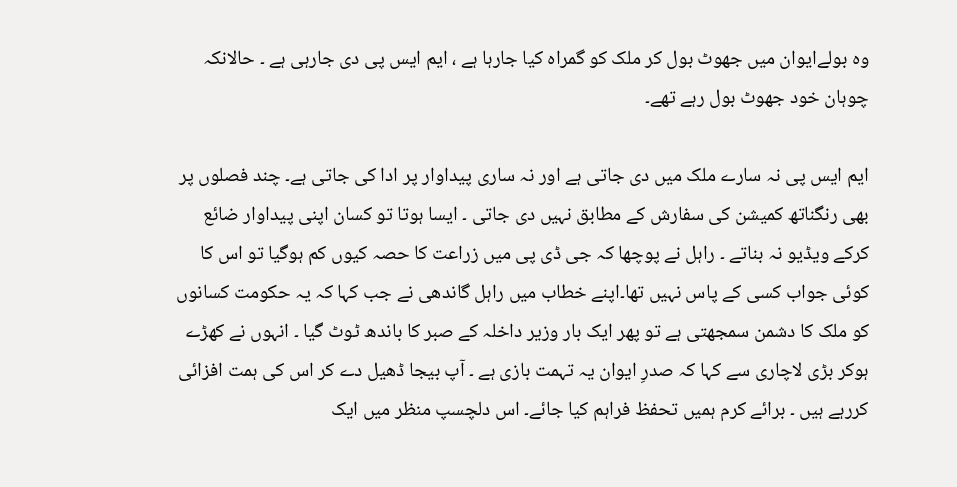وہ بولےایوان میں جھوٹ بول کر ملک کو گمراہ کیا جارہا ہے ، ایم ایس پی دی جارہی ہے ۔ حالانکہ چوہان خود جھوٹ بول رہے تھے۔

ایم ایس پی نہ سارے ملک میں دی جاتی ہے اور نہ ساری پیداوار پر ادا کی جاتی ہے۔ چند فصلوں پر بھی رنگناتھ کمیشن کی سفارش کے مطابق نہیں دی جاتی ۔ ایسا ہوتا تو کسان اپنی پیداوار ضائع کرکے ویڈیو نہ بناتے ۔ راہل نے پوچھا کہ جی ڈی پی میں زراعت کا حصہ کیوں کم ہوگیا تو اس کا کوئی جواب کسی کے پاس نہیں تھا۔اپنے خطاب میں راہل گاندھی نے جب کہا کہ یہ حکومت کسانوں کو ملک کا دشمن سمجھتی ہے تو پھر ایک بار وزیر داخلہ کے صبر کا باندھ ٹوٹ گیا ۔ انہوں نے کھڑے ہوکر بڑی لاچاری سے کہا کہ صدرِ ایوان یہ تہمت بازی ہے ۔ آپ بیجا ڈھیل دے کر اس کی ہمت افزائی کررہے ہیں ۔ برائے کرم ہمیں تحفظ فراہم کیا جائے۔ اس دلچسپ منظر میں ایک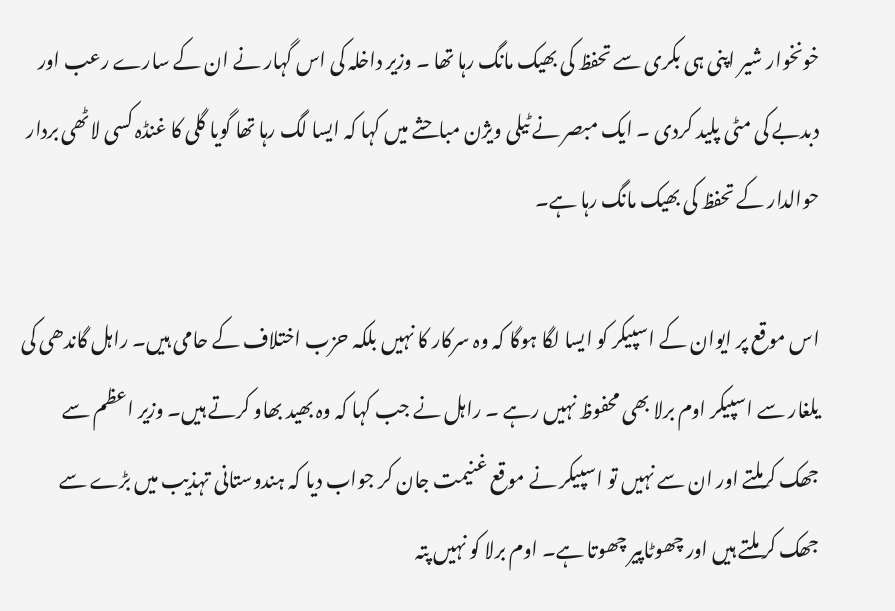خونخوار شیر اپنی ہی بکری سے تحفظ کی بھیک مانگ رہا تھا ۔ وزیر داخلہ کی اس گہار نے ان کے سارے رعب اور دبدبے کی مٹی پلید کردی ۔ ایک مبصر نے ٹیلی ویژن مباحثے میں کہا کہ ایسا لگ رہا تھا گویا گلی کا غنڈہ کسی لاٹھی بردار حوالدار کے تحفظ کی بھیک مانگ رہا ہے۔

اس موقع پر ایوان کے اسپیکر کو ایسا لگا ہوگا کہ وہ سرکار کا نہیں بلکہ حزب اختلاف کے حامی ہیں۔ راہل گاندھی کی یلغار سے اسپیکر اوم برلا بھی محفوظ نہیں رہے ۔ راہل نے جب کہا کہ وہ بھید بھاو کرتے ہیں۔ وزیر اعظم سے جھک کرملتے اور ان سے نہیں تو اسپیکر نے موقع غنیمت جان کر جواب دیا کہ ہندوستانی تہذیب میں بڑے سے جھک کر ملتے ہیں اور چھوٹاپیر چھوتا ہے۔ اوم برلا کو نہیں پتہ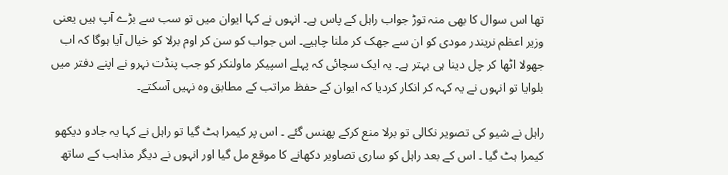تھا اس سوال کا بھی منہ توڑ جواب راہل کے پاس ہے۔ انہوں نے کہا ایوان میں تو سب سے بڑے آپ ہیں یعنی وزیر اعظم نریندر مودی کو ان سے جھک کر ملنا چاہیے۔ اس جواب کو سن کر اوم برلا کو خیال آیا ہوگا کہ اب جھولا اٹھا کر چل دینا ہی بہتر ہے۔ یہ ایک سچائی کہ پہلے اسپیکر ماولنکر کو جب پنڈت نہرو نے اپنے دفتر میں بلوایا تو انہوں نے یہ کہہ کر انکار کردیا کہ ایوان کے حفظ مراتب کے مطابق وہ نہیں آسکتے۔

راہل نے شیو کی تصویر نکالی تو برلا منع کرکے پھنس گئے ۔ اس پر کیمرا ہٹ گیا تو راہل نے کہا یہ جادو دیکھو کیمرا ہٹ گیا ۔ اس کے بعد راہل کو ساری تصاویر دکھانے کا موقع مل گیا اور انہوں نے دیگر مذاہب کے ساتھ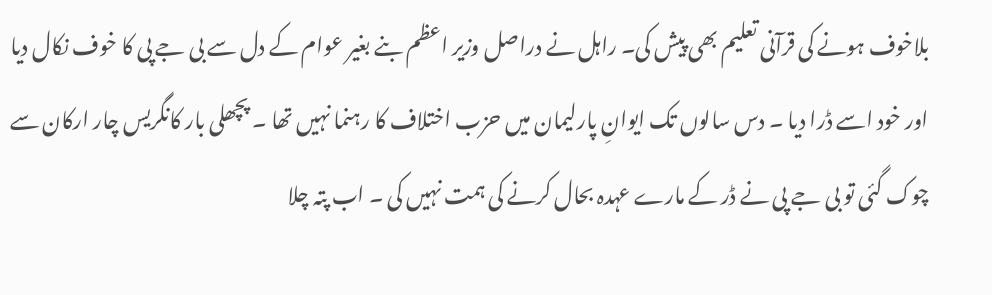بلاخوف ہونے کی قرآنی تعلیم بھی پیش کی۔ راہل نے دراصل وزیر اعظم بنے بغیر عوام کے دل سے بی جے پی کا خوف نکال دیا اور خود اسے ڈرا دیا ۔ دس سالوں تک ایوانِ پارلیمان میں حزب اختلاف کا رہنما نہیں تھا ۔ پچھلی بار کانگریس چار ارکان سے چوک گئی تو بی جے پی نے ڈر کے مارے عہدہ بحال کرنے کی ہمت نہیں کی ۔ اب پتہ چلا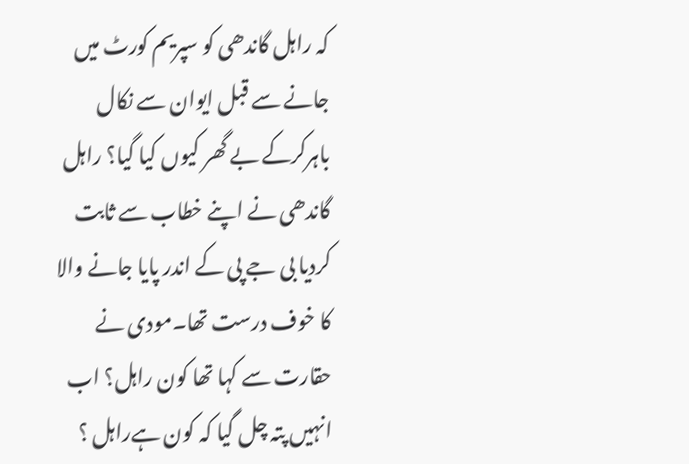کہ راہل گاندھی کو سپریم کورٹ میں جانے سے قبل ایوان سے نکال باہرکرکے بے گھر کیوں کیا گیا؟ راہل گاندھی نے اپنے خطاب سے ثابت کردیا بی جے پی کے اندر پایا جانے والا کا خوف درست تھا۔مودی نے حقارت سے کہا تھا کون راہل؟ اب انہیں پتہ چل گیا کہ کون ہےراہل ؟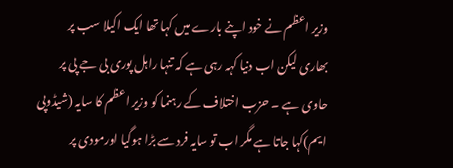وزیر اعظم نے خود اپنے بارے میں کہا تھا ایک اکیلا سب پر بھاری لیکن اب دنیا کہہ رہی ہے کہ تنہا راہل پوری بی جے پی پر حاوی ہے ۔ حزب اختلاف کے رہنما کو وزیر اعظم کا سایہ (شیڈوپی ایم)کہا جاتا ہے مگر اب تو سایہ فرد سے بڑا ہوگیا اورمودی پر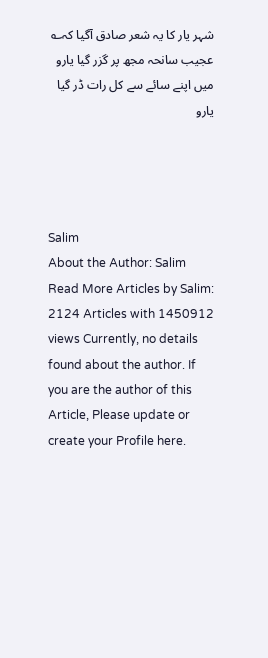شہر یار کا یہ شعر صادق آگیا کہ؎
عجیب سانحہ مجھ پر گزر گیا یارو
میں اپنے سائے سے کل رات ڈر گیا یارو




Salim
About the Author: Salim Read More Articles by Salim: 2124 Articles with 1450912 views Currently, no details found about the author. If you are the author of this Article, Please update or create your Profile here.